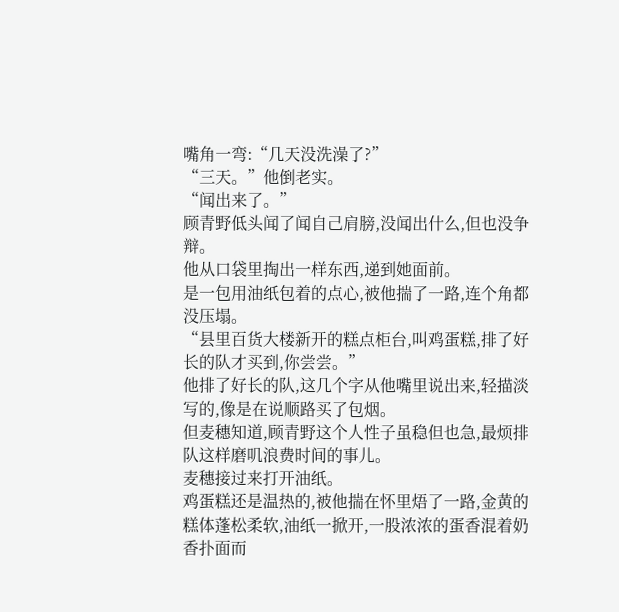嘴角一弯:“几天没洗澡了?”
“三天。”他倒老实。
“闻出来了。”
顾青野低头闻了闻自己肩膀,没闻出什么,但也没争辩。
他从口袋里掏出一样东西,递到她面前。
是一包用油纸包着的点心,被他揣了一路,连个角都没压塌。
“县里百货大楼新开的糕点柜台,叫鸡蛋糕,排了好长的队才买到,你尝尝。”
他排了好长的队,这几个字从他嘴里说出来,轻描淡写的,像是在说顺路买了包烟。
但麦穗知道,顾青野这个人性子虽稳但也急,最烦排队这样磨叽浪费时间的事儿。
麦穗接过来打开油纸。
鸡蛋糕还是温热的,被他揣在怀里焐了一路,金黄的糕体蓬松柔软,油纸一掀开,一股浓浓的蛋香混着奶香扑面而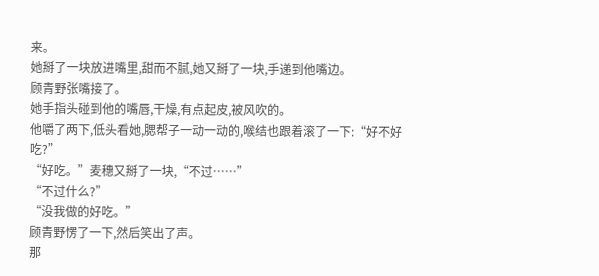来。
她掰了一块放进嘴里,甜而不腻,她又掰了一块,手递到他嘴边。
顾青野张嘴接了。
她手指头碰到他的嘴唇,干燥,有点起皮,被风吹的。
他嚼了两下,低头看她,腮帮子一动一动的,喉结也跟着滚了一下:“好不好吃?”
“好吃。”麦穗又掰了一块,“不过……”
“不过什么?”
“没我做的好吃。”
顾青野愣了一下,然后笑出了声。
那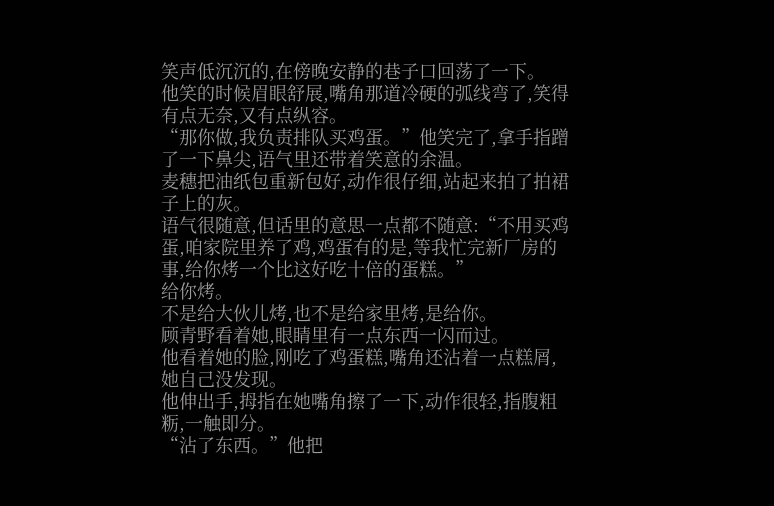笑声低沉沉的,在傍晚安静的巷子口回荡了一下。
他笑的时候眉眼舒展,嘴角那道冷硬的弧线弯了,笑得有点无奈,又有点纵容。
“那你做,我负责排队买鸡蛋。”他笑完了,拿手指蹭了一下鼻尖,语气里还带着笑意的余温。
麦穗把油纸包重新包好,动作很仔细,站起来拍了拍裙子上的灰。
语气很随意,但话里的意思一点都不随意:“不用买鸡蛋,咱家院里养了鸡,鸡蛋有的是,等我忙完新厂房的事,给你烤一个比这好吃十倍的蛋糕。”
给你烤。
不是给大伙儿烤,也不是给家里烤,是给你。
顾青野看着她,眼睛里有一点东西一闪而过。
他看着她的脸,刚吃了鸡蛋糕,嘴角还沾着一点糕屑,她自己没发现。
他伸出手,拇指在她嘴角擦了一下,动作很轻,指腹粗粝,一触即分。
“沾了东西。”他把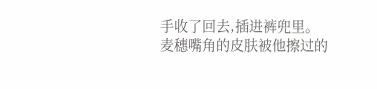手收了回去,插进裤兜里。
麦穗嘴角的皮肤被他擦过的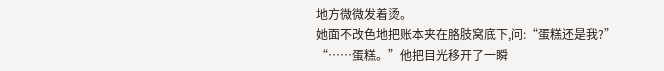地方微微发着烫。
她面不改色地把账本夹在胳肢窝底下,问:“蛋糕还是我?”
“……蛋糕。”他把目光移开了一瞬